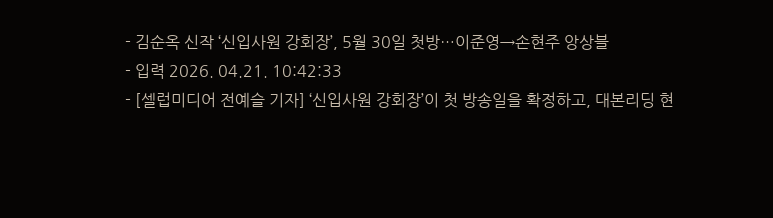- 김순옥 신작 ‘신입사원 강회장’, 5월 30일 첫방…이준영→손현주 앙상블
- 입력 2026. 04.21. 10:42:33
- [셀럽미디어 전예슬 기자] ‘신입사원 강회장’이 첫 방송일을 확정하고, 대본리딩 현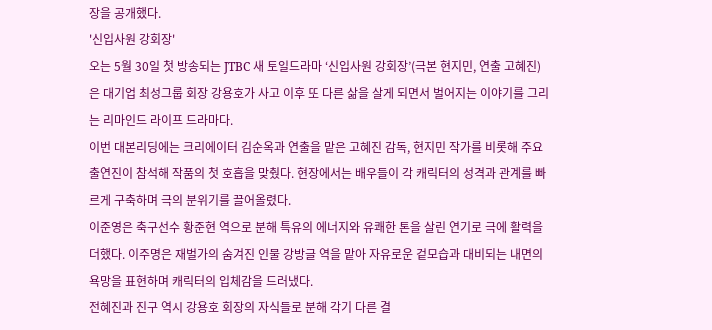장을 공개했다.
'신입사원 강회장'
오는 5월 30일 첫 방송되는 JTBC 새 토일드라마 ‘신입사원 강회장’(극본 현지민, 연출 고혜진)은 대기업 최성그룹 회장 강용호가 사고 이후 또 다른 삶을 살게 되면서 벌어지는 이야기를 그리는 리마인드 라이프 드라마다.
이번 대본리딩에는 크리에이터 김순옥과 연출을 맡은 고혜진 감독, 현지민 작가를 비롯해 주요 출연진이 참석해 작품의 첫 호흡을 맞췄다. 현장에서는 배우들이 각 캐릭터의 성격과 관계를 빠르게 구축하며 극의 분위기를 끌어올렸다.
이준영은 축구선수 황준현 역으로 분해 특유의 에너지와 유쾌한 톤을 살린 연기로 극에 활력을 더했다. 이주명은 재벌가의 숨겨진 인물 강방글 역을 맡아 자유로운 겉모습과 대비되는 내면의 욕망을 표현하며 캐릭터의 입체감을 드러냈다.
전혜진과 진구 역시 강용호 회장의 자식들로 분해 각기 다른 결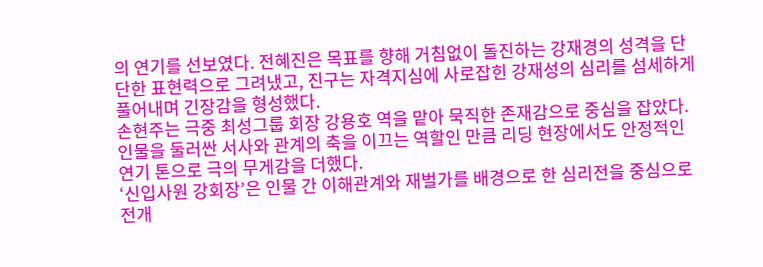의 연기를 선보였다. 전혜진은 목표를 향해 거침없이 돌진하는 강재경의 성격을 단단한 표현력으로 그려냈고, 진구는 자격지심에 사로잡힌 강재성의 심리를 섬세하게 풀어내며 긴장감을 형성했다.
손현주는 극중 최성그룹 회장 강용호 역을 맡아 묵직한 존재감으로 중심을 잡았다. 인물을 둘러싼 서사와 관계의 축을 이끄는 역할인 만큼 리딩 현장에서도 안정적인 연기 톤으로 극의 무게감을 더했다.
‘신입사원 강회장’은 인물 간 이해관계와 재벌가를 배경으로 한 심리전을 중심으로 전개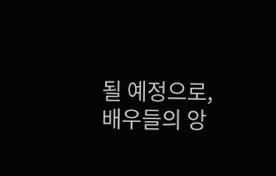될 예정으로, 배우들의 앙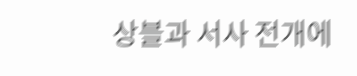상블과 서사 전개에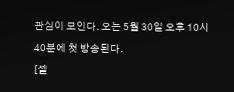관심이 모인다. 오는 5월 30일 오후 10시 40분에 첫 방송된다.
[셀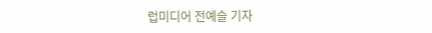럽미디어 전예슬 기자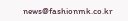news@fashionmk.co.kr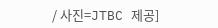/ 사진=JTBC 제공]